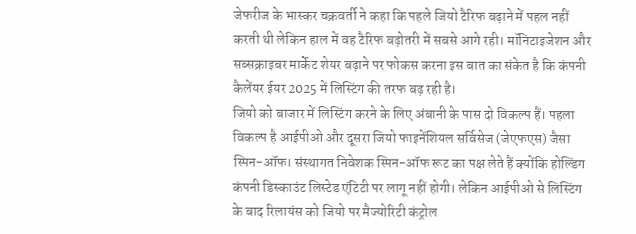जेफरीज के भास्कर चक्रवर्ती ने कहा कि पहले जियो टैरिफ बढ़ाने में पहल नहीं करती थी लेकिन हाल में वह टैरिफ बढ़ोतरी में सबसे आगे रही। मॉनिटाइजेशन और सब्सक्राइबर मार्केट शेयर बढ़ाने पर फोकस करना इस बात का संकेत है कि कंपनी कैलेंयर ईयर 2025 में लिस्टिंग की तरफ बढ़ रही है।
जियो को बाजार में लिस्टिंग करने के लिए अंबानी के पास दो विकल्प हैं। पहला विकल्प है आईपीओ और दूसरा जियो फाइनेंशियल सर्विसेज (जेएफएस) जैसा स्पिन-ऑफ। संस्थागत निवेशक स्पिन-ऑफ रूट का पक्ष लेते हैं क्योंकि होल्डिंग कंपनी डिस्काउंट लिस्टेड एंटिटी पर लागू नहीं होगी। लेकिन आईपीओ से लिस्टिंग के बाद रिलायंस को जियो पर मैज्योरिटी कंट्रोल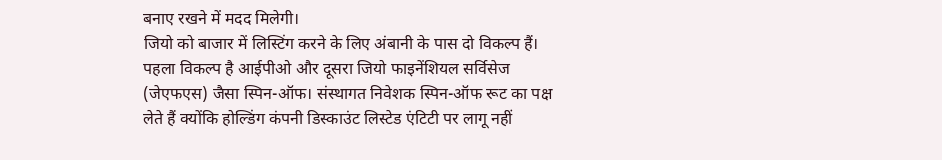बनाए रखने में मदद मिलेगी।
जियो को बाजार में लिस्टिंग करने के लिए अंबानी के पास दो विकल्प हैं। पहला विकल्प है आईपीओ और दूसरा जियो फाइनेंशियल सर्विसेज (जेएफएस) जैसा स्पिन-ऑफ। संस्थागत निवेशक स्पिन-ऑफ रूट का पक्ष लेते हैं क्योंकि होल्डिंग कंपनी डिस्काउंट लिस्टेड एंटिटी पर लागू नहीं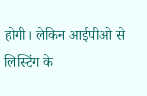होगी। लेकिन आईपीओ से लिस्टिंग के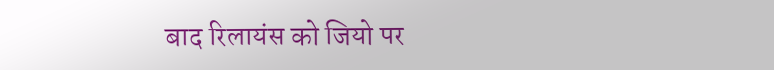बाद रिलायंस को जियो पर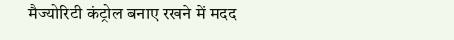मैज्योरिटी कंट्रोल बनाए रखने में मदद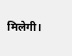मिलेगी।